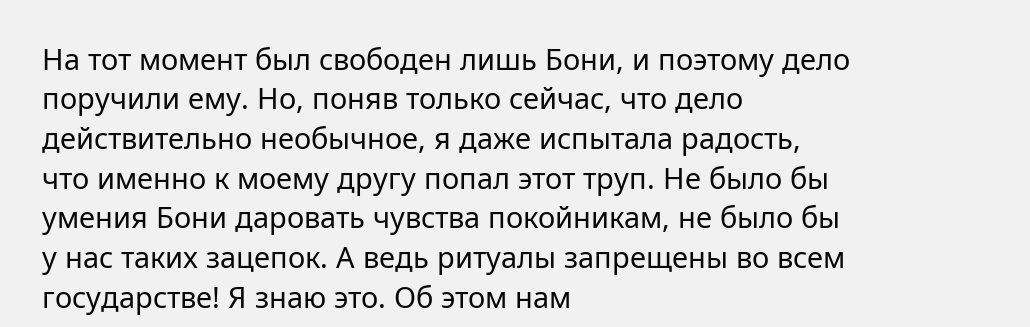На тот момент был свободен лишь Бони, и поэтому дело поручили ему. Но, поняв только сейчас, что дело действительно необычное, я даже испытала радость, что именно к моему другу попал этот труп. Не было бы умения Бони даровать чувства покойникам, не было бы у нас таких зацепок. А ведь ритуалы запрещены во всем государстве! Я знаю это. Об этом нам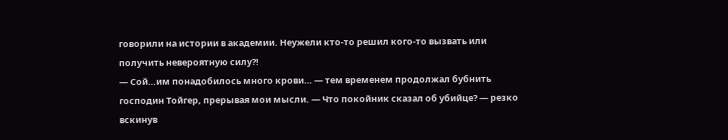говорили на истории в академии. Неужели кто-то решил кого-то вызвать или получить невероятную силу?!
— Сой…им понадобилось много крови… — тем временем продолжал бубнить господин Тойгер, прерывая мои мысли. — Что покойник сказал об убийце? — резко вскинув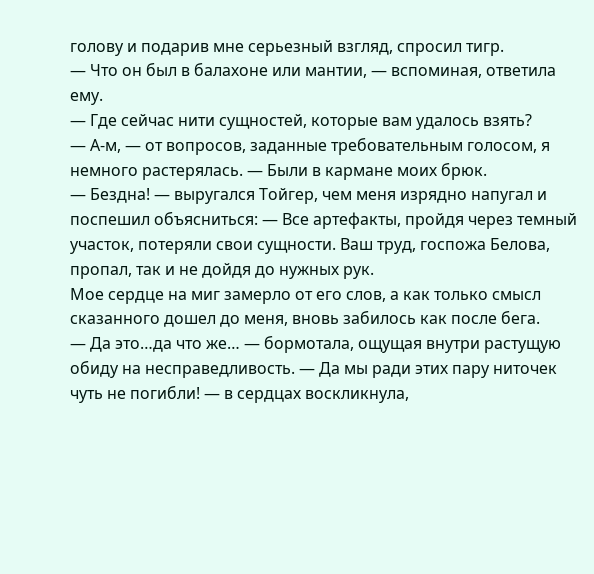голову и подарив мне серьезный взгляд, спросил тигр.
— Что он был в балахоне или мантии, — вспоминая, ответила ему.
— Где сейчас нити сущностей, которые вам удалось взять?
— А-м, — от вопросов, заданные требовательным голосом, я немного растерялась. — Были в кармане моих брюк.
— Бездна! — выругался Тойгер, чем меня изрядно напугал и поспешил объясниться: — Все артефакты, пройдя через темный участок, потеряли свои сущности. Ваш труд, госпожа Белова, пропал, так и не дойдя до нужных рук.
Мое сердце на миг замерло от его слов, а как только смысл сказанного дошел до меня, вновь забилось как после бега.
— Да это…да что же… — бормотала, ощущая внутри растущую обиду на несправедливость. — Да мы ради этих пару ниточек чуть не погибли! — в сердцах воскликнула,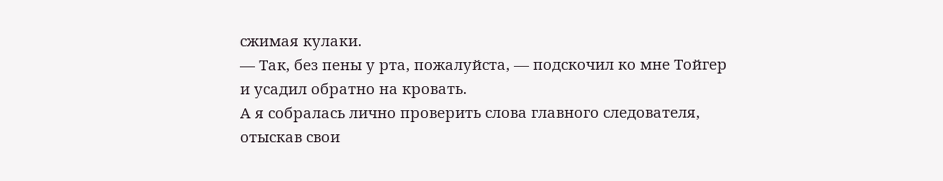сжимая кулаки.
— Так, без пены у рта, пожалуйста, — подскочил ко мне Тойгер и усадил обратно на кровать.
А я собралась лично проверить слова главного следователя, отыскав свои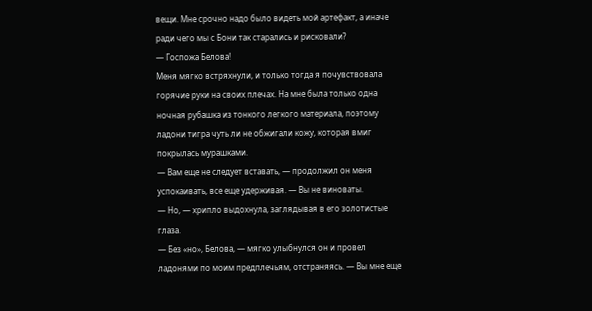вещи. Мне срочно надо было видеть мой артефакт, а иначе ради чего мы с Бони так старались и рисковали?
— Госпожа Белова!
Меня мягко встряхнули, и только тогда я почувствовала горячие руки на своих плечах. На мне была только одна ночная рубашка из тонкого легкого материала, поэтому ладони тигра чуть ли не обжигали кожу, которая вмиг покрылась мурашками.
— Вам еще не следует вставать, — продолжил он меня успокаивать, все еще удерживая. — Вы не виноваты.
— Но, — хрипло выдохнула, заглядывая в его золотистые глаза.
— Без «но», Белова, — мягко улыбнулся он и провел ладонями по моим предплечьям, отстраняясь. — Вы мне еще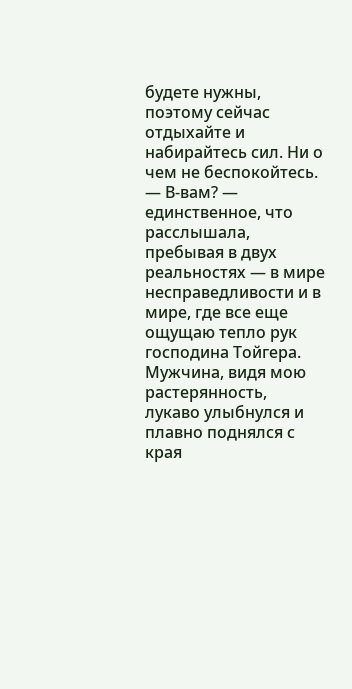будете нужны, поэтому сейчас отдыхайте и набирайтесь сил. Ни о чем не беспокойтесь.
— В-вам? — единственное, что расслышала, пребывая в двух реальностях — в мире несправедливости и в мире, где все еще ощущаю тепло рук господина Тойгера.
Мужчина, видя мою растерянность, лукаво улыбнулся и плавно поднялся с края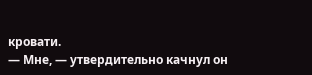кровати.
— Мне, — утвердительно качнул он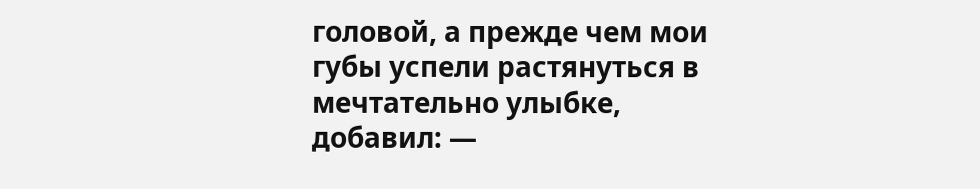головой, а прежде чем мои губы успели растянуться в мечтательно улыбке, добавил: —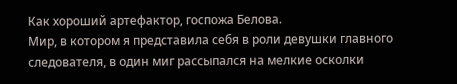Как хороший артефактор, госпожа Белова.
Мир, в котором я представила себя в роли девушки главного следователя, в один миг рассыпался на мелкие осколки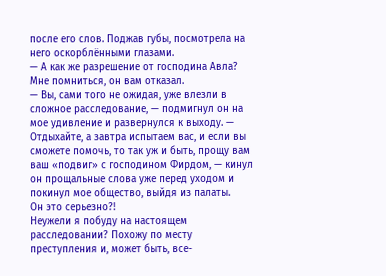после его слов. Поджав губы, посмотрела на него оскорблёнными глазами.
— А как же разрешение от господина Авла? Мне помниться, он вам отказал.
— Вы, сами того не ожидая, уже влезли в сложное расследование, — подмигнул он на мое удивление и развернулся к выходу. — Отдыхайте, а завтра испытаем вас, и если вы сможете помочь, то так уж и быть, прощу вам ваш «подвиг» с господином Фирдом, — кинул он прощальные слова уже перед уходом и покинул мое общество, выйдя из палаты.
Он это серьезно?!
Неужели я побуду на настоящем расследовании? Похожу по месту преступления и, может быть, все-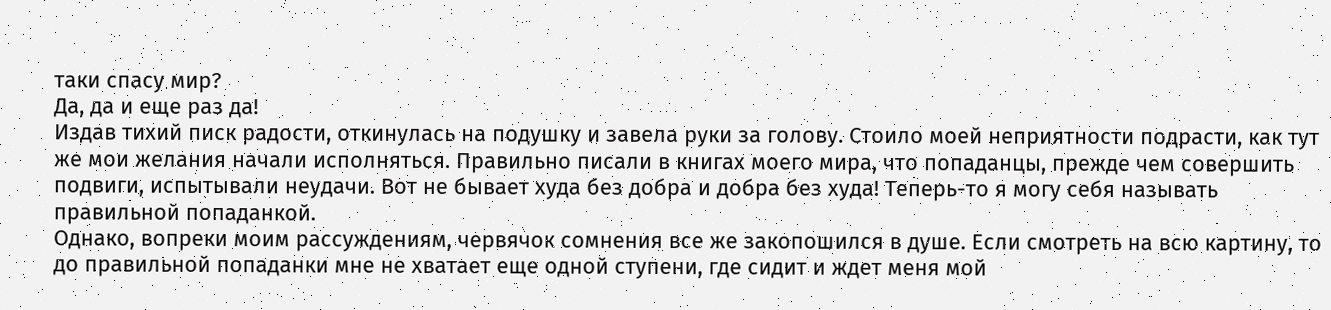таки спасу мир?
Да, да и еще раз да!
Издав тихий писк радости, откинулась на подушку и завела руки за голову. Стоило моей неприятности подрасти, как тут же мои желания начали исполняться. Правильно писали в книгах моего мира, что попаданцы, прежде чем совершить подвиги, испытывали неудачи. Вот не бывает худа без добра и добра без худа! Теперь-то я могу себя называть правильной попаданкой.
Однако, вопреки моим рассуждениям, червячок сомнения все же закопошился в душе. Если смотреть на всю картину, то до правильной попаданки мне не хватает еще одной ступени, где сидит и ждет меня мой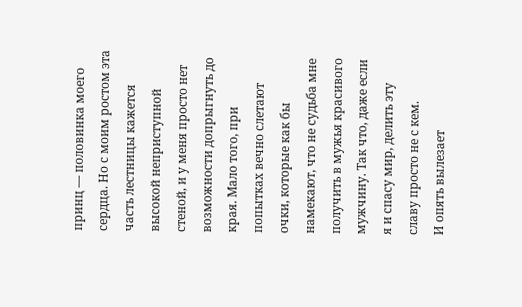принц — половинка моего сердца. Но с моим ростом эта часть лестницы кажется высокой неприступной стеной, и у меня просто нет возможности допрыгнуть до края. Мало того, при попытках вечно слетают очки, которые как бы намекают, что не судьба мне получить в мужья красивого мужчину. Так что, даже если я и спасу мир, делить эту славу просто не с кем.
И опять вылезает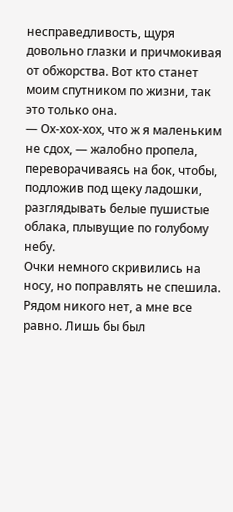несправедливость, щуря довольно глазки и причмокивая от обжорства. Вот кто станет моим спутником по жизни, так это только она.
— Ох-хох-хох, что ж я маленьким не сдох, — жалобно пропела, переворачиваясь на бок, чтобы, подложив под щеку ладошки, разглядывать белые пушистые облака, плывущие по голубому небу.
Очки немного скривились на носу, но поправлять не спешила. Рядом никого нет, а мне все равно. Лишь бы был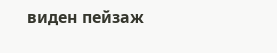виден пейзаж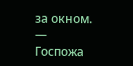за окном.
— Госпожа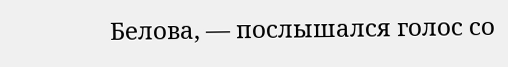Белова, — послышался голос со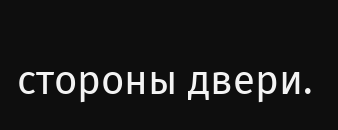стороны двери.